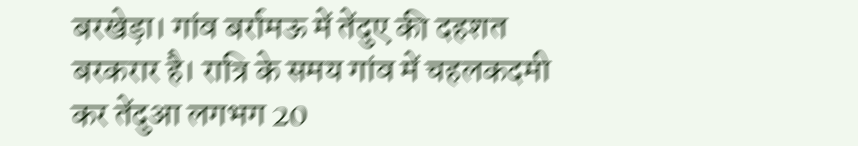बरखेड़ा। गांव बर्रामऊ में तेंदुए की दहशत बरकरार है। रात्रि के समय गांव में चहलकदमी कर तेंदुआ लगभग 20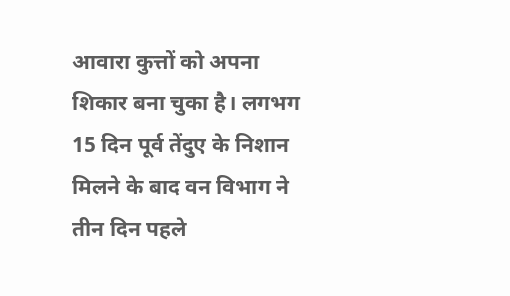आवारा कुत्तों को अपना शिकार बना चुका है। लगभग 15 दिन पूर्व तेंदुए के निशान मिलने के बाद वन विभाग ने तीन दिन पहले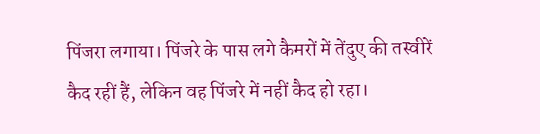पिंजरा लगाया। पिंजरे के पास लगे कैमरों में तेंदुए की तस्वीरें कैद रहीं हैं, लेकिन वह पिंजरे में नहीं कैद हो रहा।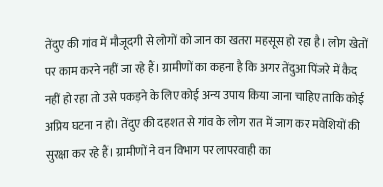तेंदुए की गांव में मौजूदगी से लोगों को जान का खतरा महसूस हो रहा है। लोग खेतों पर काम करने नहीं जा रहे हैं। ग्रामीणों का कहना है कि अगर तेंदुआ पिंजरे में कैद नहीं हो रहा तो उसे पकड़ने के लिए कोई अन्य उपाय किया जाना चाहिए ताकि कोई अप्रिय घटना न हो। तेंदुए की दहशत से गांव के लोग रात में जाग कर मवेशियों की सुरक्षा कर रहे हैं। ग्रामीणों ने वन विभाग पर लापरवाही का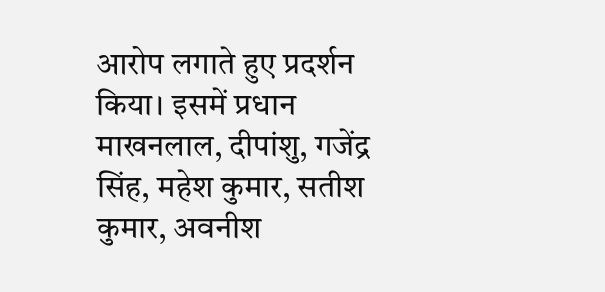आरोप लगाते हुए प्रदर्शन किया। इसमें प्रधान माखनलाल, दीपांशु, गजेंद्र सिंह, महेश कुमार, सतीश कुमार, अवनीश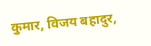कुमार, विजय बहादुर,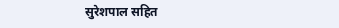सुरेशपाल सहित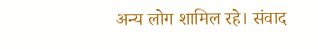अन्य लोग शामिल रहे। संवाद